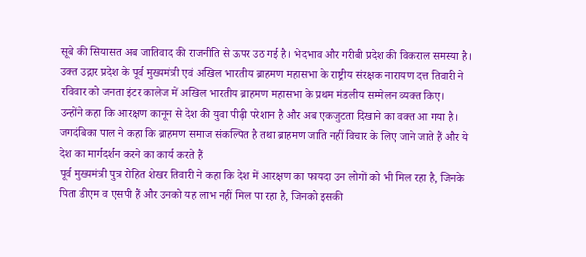सूबे की सियासत अब जातिवाद की राजनीति से ऊपर उठ गई है। भेदभाव और गरीबी प्रदेश की विकराल समस्या है।
उक्त उद्गार प्रदेश के पूर्व मुख्यमंत्री एवं अखिल भारतीय ब्राहमण महासभा के राष्ट्रीय संरक्षक नारायण दत्त तिवारी ने रविवार को जनता इंटर कालेज में अखिल भारतीय ब्राहमण महासभा के प्रथम मंडलीय सम्मेलन व्यक्त किए।
उन्होंने कहा कि आरक्षण कानून से देश की युवा पीढ़ी परेशान है और अब एकजुटता दिखाने का वक्त आ गया है। जगदंबिका पाल ने कहा कि ब्राहमण समाज संकल्पित है तथा ब्राहमण जाति नहीं विचार के लिए जाने जाते हैं और ये देश का मार्गदर्शन करने का कार्य करते हैं
पूर्व मुख्यमंत्री पुत्र रोहित शेखर तिवारी ने कहा कि देश में आरक्षण का फायदा उन लोगों को भी मिल रहा है, जिनके पिता डीएम व एसपी हैं और उनको यह लाभ नहीं मिल पा रहा है, जिनको इसकी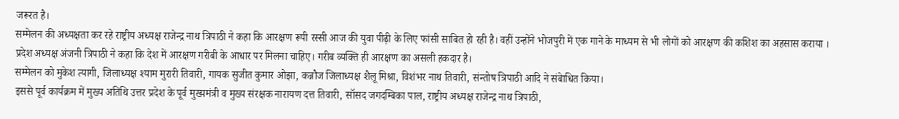जरूरत है।
सम्मेलन की अध्यक्षता कर रहे राष्ट्रीय अध्यक्ष राजेन्द्र नाथ त्रिपाठी ने कहा कि आरक्षण रूपी रस्सी आज की युवा पीढ़ी के लिए फांसी साबित हो रही है। वहीं उन्होंने भोजपुरी में एक गाने के माध्यम से भी लोगों को आरक्षण की कशिश का अहसास कराया ।
प्रदेश अध्यक्ष अंजनी त्रिपाठी ने कहा कि देश में आरक्षण गरीबी के आधार पर मिलना चाहिए। गरीब व्यक्ति ही आरक्षण का असली हकदार है।
सम्मेलन को मुकेश त्यागी, जिलाध्यक्ष श्याम मुरारी तिवारी, गायक सुजीत कुमार ओझा, कन्नौज जिलाध्यक्ष शैलू मिश्रा, विशंभर नाथ तिवारी, संन्तोष त्रिपाठी आदि ने संबेाधित किया।
इससे पूर्व कार्यक्रम में मुख्य अतिथि उत्तर प्रदेश के पूर्व मुख्यमंत्री व मुख्य संरक्षक नारायण दत्त तिवारी, सॉसद जगदम्बिका पाल, राष्ट्रीय अध्यक्ष राजेन्द्र नाथ त्रिपाठी,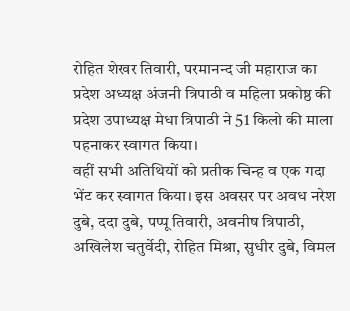रोहित शेखर तिवारी, परमानन्द जी महाराज का प्रदेश अध्यक्ष अंजनी त्रिपाठी व महिला प्रकोष्ठ की प्रदेश उपाध्यक्ष मेधा त्रिपाठी ने 51 किलो की माला पहनाकर स्वागत किया।
वहीं सभी अतिथियों को प्रतीक चिन्ह व एक गदा भेंट कर स्वागत किया। इस अवसर पर अवध नरेश दुबे, ददा दुबे, पप्पू तिवारी, अवनीष त्रिपाठी, अखिलेश चतुर्वेदी, रोहित मिश्रा, सुधीर दुबे, विमल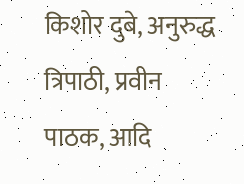किशोर दुबे, अनुरुद्ध त्रिपाठी, प्रवीन पाठक, आदि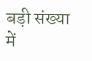बड़ी संख्या में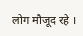लोग मौजूद रहे ।